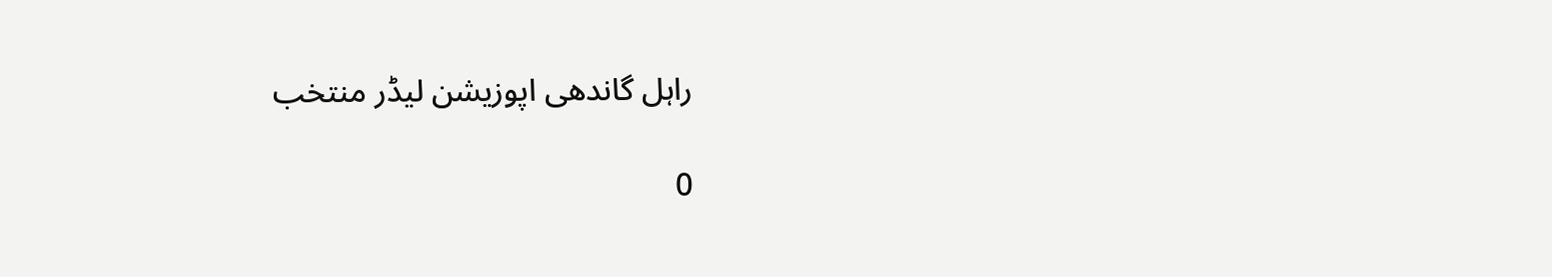راہل گاندھی اپوزیشن لیڈر منتخب

0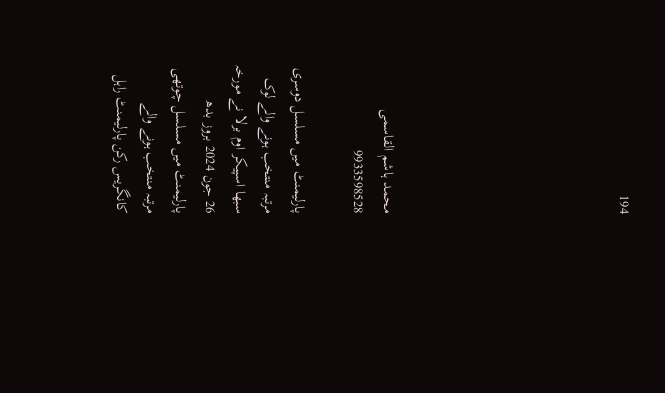194







محمد ہاشم القاسمی
9933598528

پارلیمنٹ میں مسلسل دوسری مرتبہ منتخب ہونے والے لوک سبھا اسپیکر اوم برلا نے مورخہ 26 جون 2024 بروز بدھ پارلیمنٹ میں مسلسل چوتھی مرتبہ منتخب ہونے والے کانگریس رکن پارلیمنٹ راہل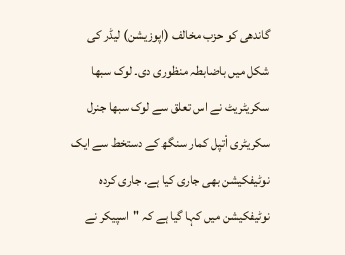گاندھی کو حزب مخالف (اپوزیشن) لیڈر کی شکل میں باضابطہ منظوری دی۔ لوک سبھا سکریٹریٹ نے اس تعلق سے لوک سبھا جنرل سکریٹری اْتپل کمار سنگھ کے دستخط سے ایک نوٹیفکیشن بھی جاری کیا ہے. جاری کردہ نوٹیفکیشن میں کہا گیا ہے کہ "اسپیکر نے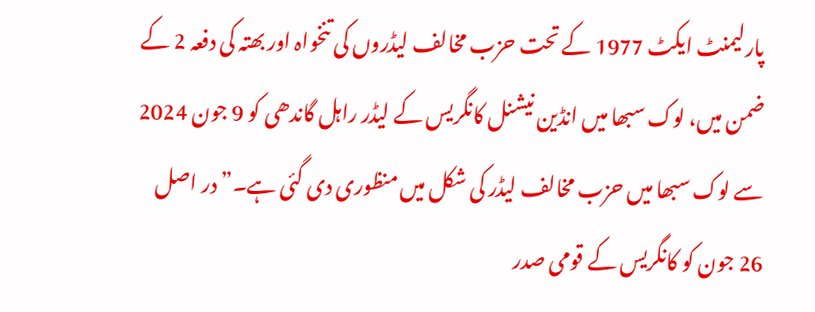پارلیمنٹ ایکٹ 1977 کے تحت حزب مخالف لیڈروں کی تنخواہ اور بھتہ کی دفعہ 2 کے ضمن میں، لوک سبھا میں انڈین نیشنل کانگریس کے لیڈر راہل گاندھی کو 9 جون 2024 سے لوک سبھا میں حزب مخالف لیڈر کی شکل میں منظوری دی گئی ہے۔” در اصل 26 جون کو کانگریس کے قومی صدر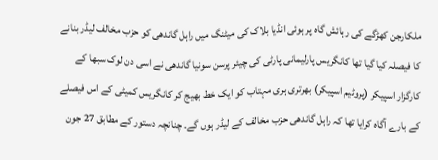ملکارجن کھڑگے کی رہائش گاہ پر ہوئی انڈیا بلاک کی میٹنگ میں راہل گاندھی کو حزب مخالف لیڈر بنانے کا فیصلہ کیا گیا تھا کانگریس پارلیمانی پارٹی کی چیئر پرسن سونیا گاندھی نے اسی دن لوک سبھا کے کارگزار اسپیکر (پروٹیم اسپیکر) بھرتری ہری مہتاب کو ایک خط بھیج کر کانگریس کمیٹی کے اس فیصلے کے بارے آگاہ کرایا تھا کہ راہل گاندھی حزب مخالف کے لیڈر ہوں گے۔ چنانچہ دستور کے مطابق 27 جون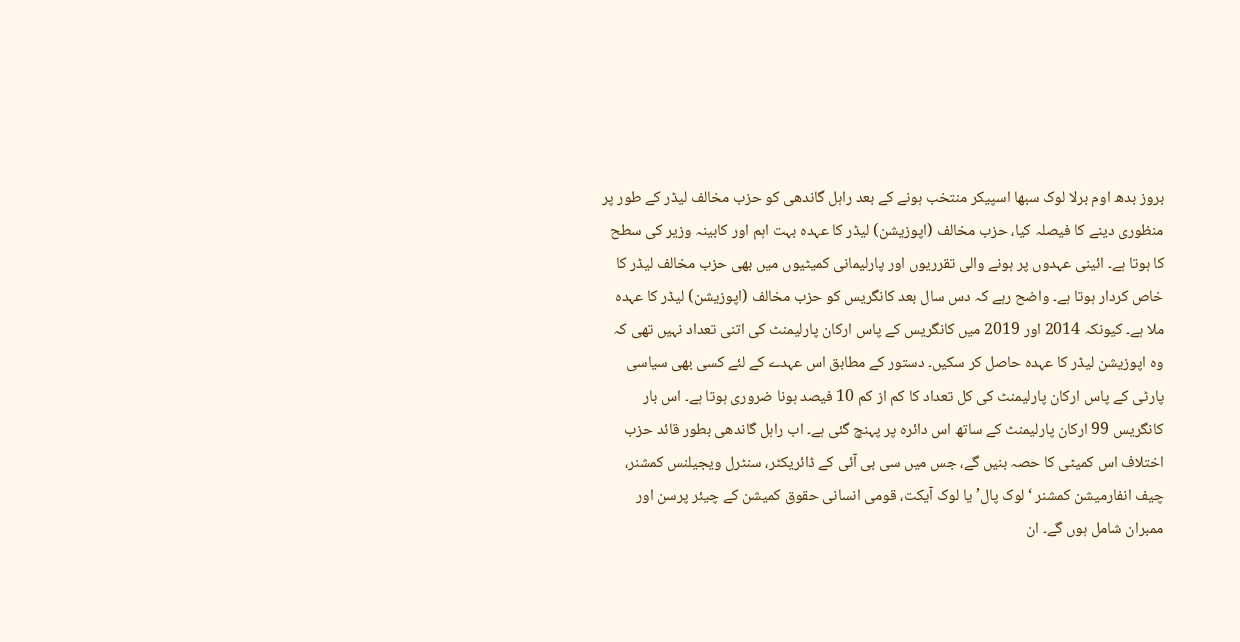بروز بدھ اوم برلا لوک سبھا اسپیکر منتخب ہونے کے بعد راہل گاندھی کو حزب مخالف لیڈر کے طور پر منظوری دینے کا فیصلہ کیا، حزب مخالف (اپوزیشن) لیڈر کا عہدہ بہت اہم اور کابینہ وزیر کی سطح کا ہوتا ہے۔ ائینی عہدوں پر ہونے والی تقرریوں اور پارلیمانی کمیٹیوں میں بھی حزب مخالف لیڈر کا خاص کردار ہوتا ہے۔ واضح رہے کہ دس سال بعد کانگریس کو حزب مخالف (اپوزیشن) لیڈر کا عہدہ ملا ہے۔ کیونکہ 2014 اور 2019 میں کانگریس کے پاس ارکان پارلیمنٹ کی اتنی تعداد نہیں تھی کہ وہ اپوزیشن لیڈر کا عہدہ حاصل کر سکیں۔ دستور کے مطابق اس عہدے کے لئے کسی بھی سیاسی پارٹی کے پاس ارکان پارلیمنٹ کی کل تعداد کا کم از کم 10 فیصد ہونا ضروری ہوتا ہے۔ اس بار کانگریس 99 ارکان پارلیمنٹ کے ساتھ اس دائرہ پر پہنچ گئی ہے۔ اب راہل گاندھی بطور قائد حزب اختلاف اس کمیٹی کا حصہ بنیں گے، جس میں سی بی آئی کے ڈائریکٹر، سنٹرل ویجیلنس کمشنر، چیف انفارمیشن کمشنر ‘لوک پال’ یا لوک آیکت، قومی انسانی حقوق کمیشن کے چیئر پرسن اور ممبران شامل ہوں گے۔ ان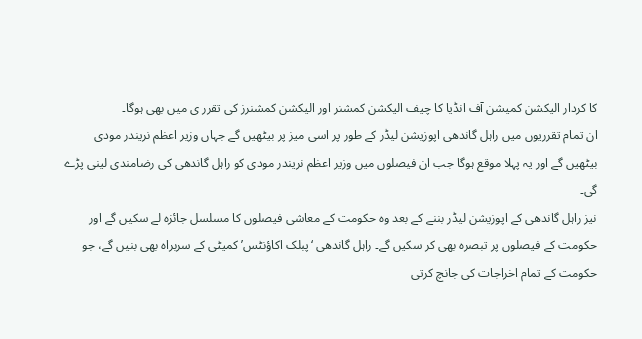کا کردار الیکشن کمیشن آف انڈیا کا چیف الیکشن کمشنر اور الیکشن کمشنرز کی تقرر ی میں بھی ہوگا۔
ان تمام تقرریوں میں راہل گاندھی اپوزیشن لیڈر کے طور پر اسی میز پر بیٹھیں گے جہاں وزیر اعظم نریندر مودی بیٹھیں گے اور یہ پہلا موقع ہوگا جب ان فیصلوں میں وزیر اعظم نریندر مودی کو راہل گاندھی کی رضامندی لینی پڑے گی۔
نیز راہل گاندھی کے اپوزیشن لیڈر بننے کے بعد وہ حکومت کے معاشی فیصلوں کا مسلسل جائزہ لے سکیں گے اور حکومت کے فیصلوں پر تبصرہ بھی کر سکیں گے۔ راہل گاندھی ‘پبلک اکاؤنٹس’ کمیٹی کے سربراہ بھی بنیں گے، جو حکومت کے تمام اخراجات کی جانچ کرتی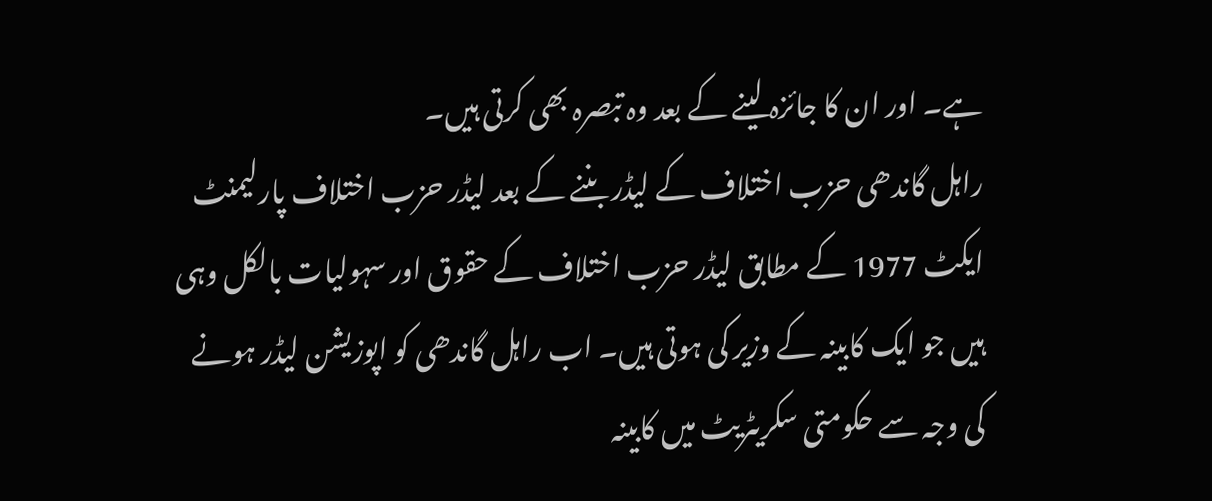ہے۔ اور ان کا جائزہ لینے کے بعد وہ تبصرہ بھی کرتی ہیں۔
راہل گاندھی حزب اختلاف کے لیڈر بننے کے بعد لیڈر حزب اختلاف پارلیمنٹ ایکٹ 1977 کے مطابق لیڈر حزب اختلاف کے حقوق اور سہولیات بالکل وہی ہیں جو ایک کابینہ کے وزیر کی ہوتی ہیں۔ اب راہل گاندھی کو اپوزیشن لیڈر ہونے کی وجہ سے حکومتی سکریٹریٹ میں کابینہ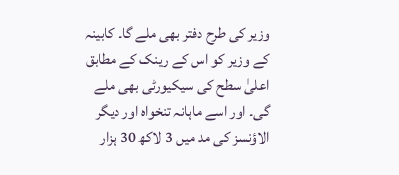وزیر کی طرح دفتر بھی ملے گا۔ کابینہ کے وزیر کو اس کے رینک کے مطابق اعلیٰ سطح کی سیکیورٹی بھی ملے گی۔ اور اسے ماہانہ تنخواہ اور دیگر الاؤنسز کی مد میں 3 لاکھ 30 ہزار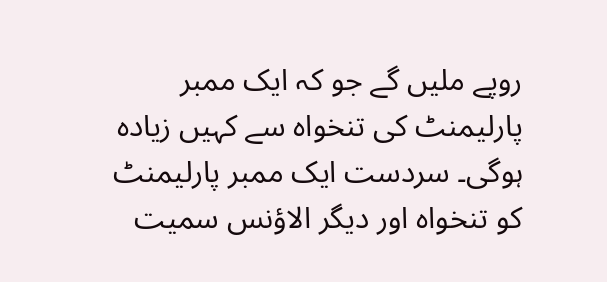روپے ملیں گے جو کہ ایک ممبر پارلیمنٹ کی تنخواہ سے کہیں زیادہ ہوگی۔ سردست ایک ممبر پارلیمنٹ کو تنخواہ اور دیگر الاؤنس سمیت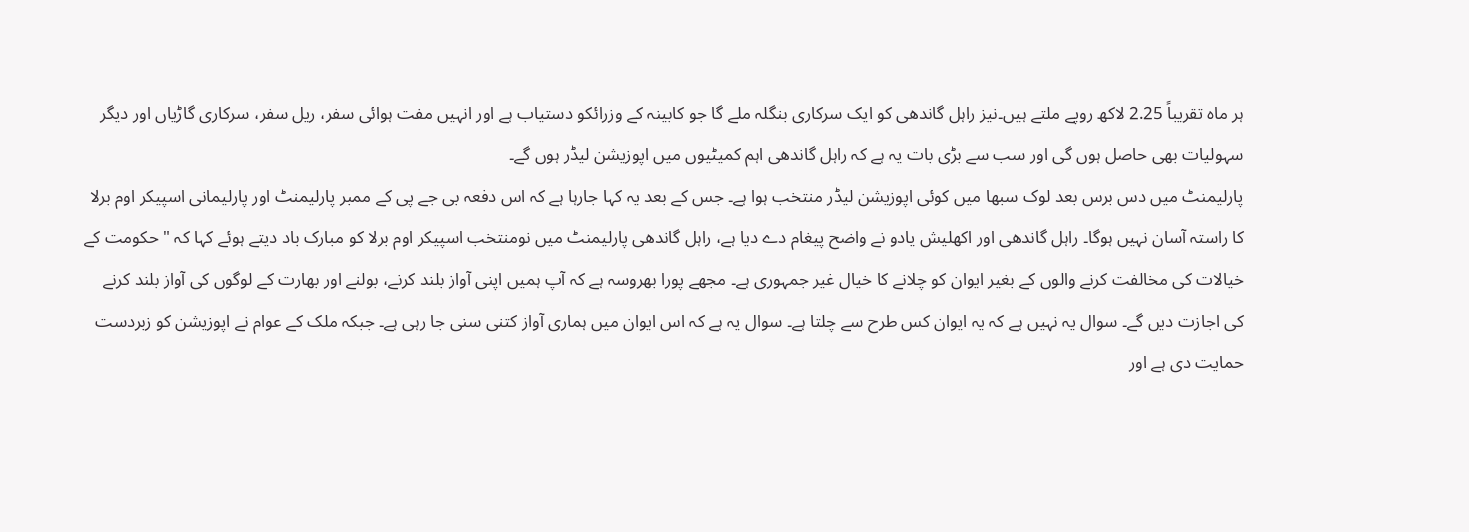ہر ماہ تقریباً 2.25 لاکھ روپے ملتے ہیں۔نیز راہل گاندھی کو ایک سرکاری بنگلہ ملے گا جو کابینہ کے وزرائکو دستیاب ہے اور انہیں مفت ہوائی سفر، ریل سفر، سرکاری گاڑیاں اور دیگر سہولیات بھی حاصل ہوں گی اور سب سے بڑی بات یہ ہے کہ راہل گاندھی اہم کمیٹیوں میں اپوزیشن لیڈر ہوں گے۔
پارلیمنٹ میں دس برس بعد لوک سبھا میں کوئی اپوزیشن لیڈر منتخب ہوا ہے۔ جس کے بعد یہ کہا جارہا ہے کہ اس دفعہ بی جے پی کے ممبر پارلیمنٹ اور پارلیمانی اسپیکر اوم برلا کا راستہ آسان نہیں ہوگا۔ راہل گاندھی اور اکھلیش یادو نے واضح پیغام دے دیا ہے، راہل گاندھی پارلیمنٹ میں نومنتخب اسپیکر اوم برلا کو مبارک باد دیتے ہوئے کہا کہ "حکومت کے خیالات کی مخالفت کرنے والوں کے بغیر ایوان کو چلانے کا خیال غیر جمہوری ہے۔ مجھے پورا بھروسہ ہے کہ آپ ہمیں اپنی آواز بلند کرنے، بولنے اور بھارت کے لوگوں کی آواز بلند کرنے کی اجازت دیں گے۔ سوال یہ نہیں ہے کہ یہ ایوان کس طرح سے چلتا ہے۔ سوال یہ ہے کہ اس ایوان میں ہماری آواز کتنی سنی جا رہی ہے۔ جبکہ ملک کے عوام نے اپوزیشن کو زبردست حمایت دی ہے اور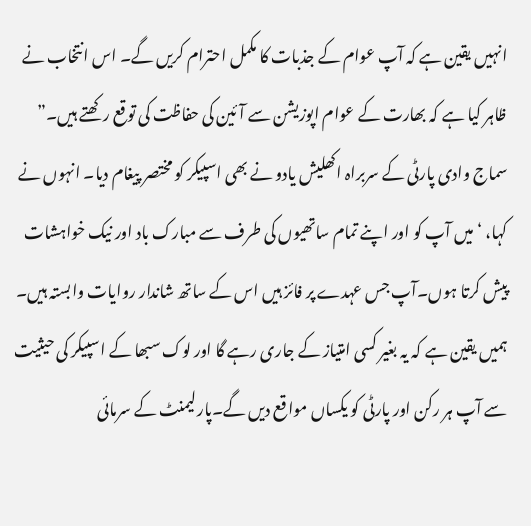انہیں یقین ہے کہ آپ عوام کے جذبات کا مکمل احترام کریں گے۔ اس انتخاب نے ظاہر کیا ہے کہ بھارت کے عوام اپوزیشن سے آئین کی حفاظت کی توقع رکھتے ہیں۔” سماج وادی پارٹی کے سربراہ اکھلیش یادو نے بھی اسپیکر کو مختصر پیغام دیا۔ انہوں نے کہا، ‘میں آپ کو اور اپنے تمام ساتھیوں کی طرف سے مبارک باد اور نیک خواہشات پیش کرتا ہوں۔آپ جس عہدے پر فائز ہیں اس کے ساتھ شاندار روایات وابستہ ہیں۔ ہمیں یقین ہے کہ یہ بغیر کسی امتیاز کے جاری رہے گا اور لوک سبھا کے اسپیکر کی حیثیت سے آپ ہر رکن اور پارٹی کو یکساں مواقع دیں گے۔پارلیمنٹ کے سرمائی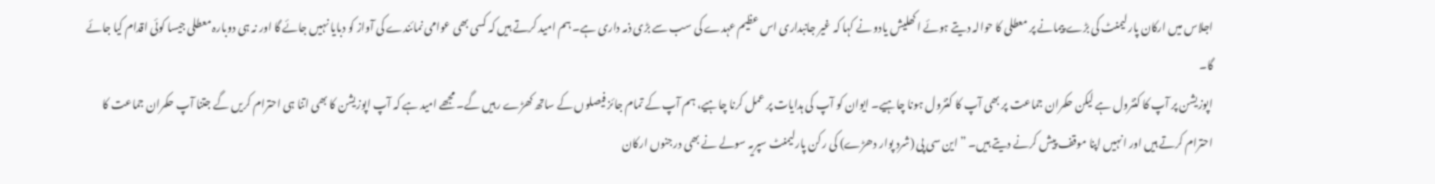اجلاس میں ارکان پارلیمنٹ کی بڑے پیمانے پر معطلی کا حوالہ دیتے ہوئے اکھلیش یادو نے کہا کہ غیر جانبداری اس عظیم عہدے کی سب سے بڑی ذمہ داری ہے۔ ہم امید کرتے ہیں کہ کسی بھی عوامی نمائندے کی آواز کو دبایا نہیں جائے گا اور نہ ہی دوبارہ معطلی جیسا کوئی اقدام کیا جائے گا۔
اپوزیشن پر آپ کا کنٹرول ہے لیکن حکمران جماعت پر بھی آپ کا کنٹرول ہونا چاہیے۔ ایوان کو آپ کی ہدایات پر عمل کرنا چاہیے، ہم آپ کے تمام جائز فیصلوں کے ساتھ کھڑے رہیں گے۔ مجھے امید ہے کہ آپ اپوزیشن کا بھی اتنا ہی احترام کریں گے جتنا آپ حکمران جماعت کا احترام کرتے ہیں اور انہیں اپنا موقف پیش کرنے دیتے ہیں۔ ” این سی پی (شرد پوار دھڑے) کی رکن پارلیمنٹ سپریہ سولے نے بھی درجنوں ارکان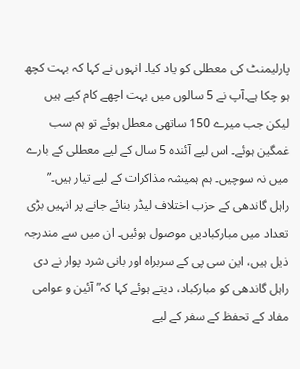پارلیمنٹ کی معطلی کو یاد کیا۔ انہوں نے کہا کہ بہت کچھ ہو چکا ہے۔آپ نے 5 سالوں میں بہت اچھے کام کیے ہیں لیکن جب میرے 150 ساتھی معطل ہوئے تو ہم سب غمگین ہوئے۔ اس لیے آئندہ 5 سال کے لیے معطلی کے بارے میں نہ سوچیں۔ ہم ہمیشہ مذاکرات کے لیے تیار ہیں۔”
راہل گاندھی کے حزب اختلاف لیڈر بنائے جانے پر انہیں بڑی تعداد میں مبارکبادیں موصول ہوئیں۔ ان میں سے مندرجہ ذیل ہیں، این سی پی کے سربراہ اور بانی شرد پوار نے دی راہل گاندھی کو مبارکباد، دیتے ہوئے کہا کہ” آئین و عوامی مفاد کے تحفظ کے سفر کے لیے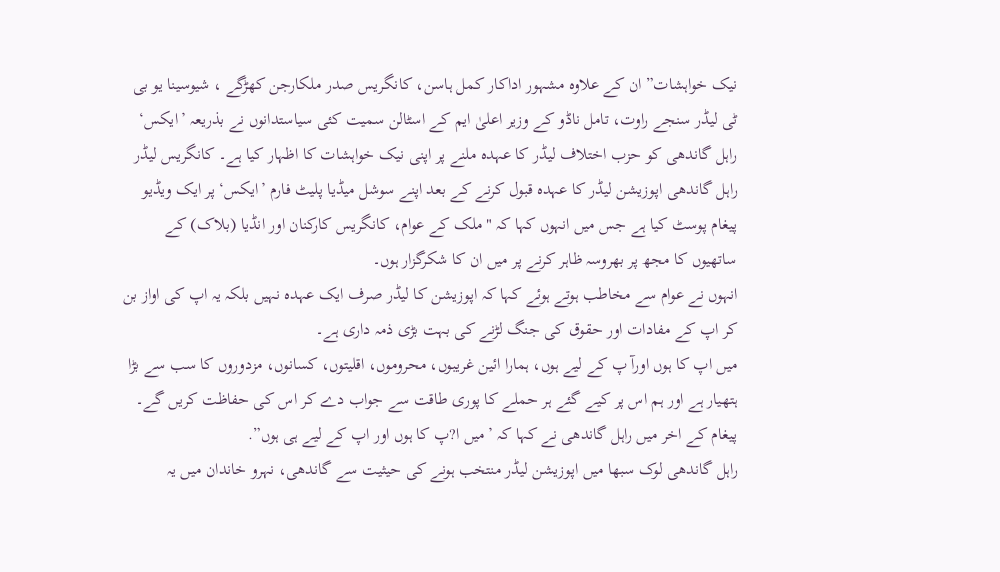نیک خواہشات” ان کے علاوہ مشہور اداکار کمل ہاسن، کانگریس صدر ملکارجن کھڑگے ، شیوسینا یو بی ٹی لیڈر سنجے راوت، تامل ناڈو کے وزیر اعلیٰ ایم کے اسٹالن سمیت کئی سیاستدانوں نے بذریعہ ’ایکس‘ راہل گاندھی کو حزب اختلاف لیڈر کا عہدہ ملنے پر اپنی نیک خواہشات کا اظہار کیا ہے۔ کانگریس لیڈر راہل گاندھی اپوزیشن لیڈر کا عہدہ قبول کرنے کے بعد اپنے سوشل میڈیا پلیٹ فارم ’ایکس‘ پر ایک ویڈیو پیغام پوسٹ کیا ہے جس میں انہوں کہا کہ "ملک کے عوام، کانگریس کارکنان اور انڈیا (بلاک) کے ساتھیوں کا مجھ پر بھروسہ ظاہر کرنے پر میں ان کا شکرگزار ہوں۔
انہوں نے عوام سے مخاطب ہوتے ہوئے کہا کہ اپوزیشن کا لیڈر صرف ایک عہدہ نہیں بلکہ یہ اپ کی اواز بن کر اپ کے مفادات اور حقوق کی جنگ لڑنے کی بہت بڑی ذمہ داری ہے۔
میں اپ کا ہوں اورآ پ کے لیے ہوں، ہمارا ائین غریبوں، محروموں، اقلیتوں، کسانوں، مزدوروں کا سب سے بڑا ہتھیار ہے اور ہم اس پر کیے گئے ہر حملے کا پوری طاقت سے جواب دے کر اس کی حفاظت کریں گے۔
پیغام کے اخر میں راہل گاندھی نے کہا کہ ’میں ا?پ کا ہوں اور اپ کے لیے ہی ہوں”.
راہل گاندھی لوک سبھا میں اپوزیشن لیڈر منتخب ہونے کی حیثیت سے گاندھی، نہرو خاندان میں یہ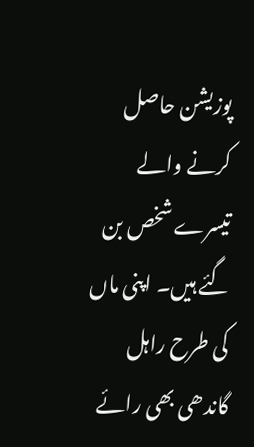پوزیشن حاصل کرنے والے تیسرے شخص بن گئے ہیں۔ اپنی ماں کی طرح راہل گاندھی بھی رائے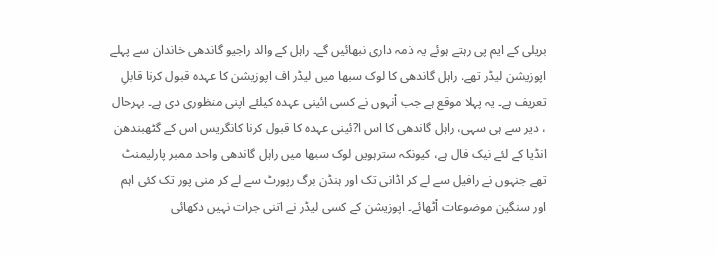بریلی کے ایم پی رہتے ہوئے یہ ذمہ داری نبھائیں گے۔ راہل کے والد راجیو گاندھی خاندان سے پہلے اپوزیشن لیڈر تھے. راہل گاندھی کا لوک سبھا میں لیڈر اف اپوزیشن کا عہدہ قبول کرنا قابلِ تعریف ہے۔ یہ پہلا موقع ہے جب اْنہوں نے کسی ائینی عہدہ کیلئے اپنی منظوری دی ہے۔ بہرحال ، دیر سے ہی سہی، راہل گاندھی کا اس ا?ئینی عہدہ کا قبول کرنا کانگریس اس کے گٹھبندھن انڈیا کے لئے نیک فال ہے، کیونکہ سترہویں لوک سبھا میں راہل گاندھی واحد ممبر پارلیمنٹ تھے جنہوں نے رافیل سے لے کر اڈانی تک اور ہنڈن برگ رپورٹ سے لے کر منی پور تک کئی اہم اور سنگین موضوعات اْٹھائے۔ اپوزیشن کے کسی لیڈر نے اتنی جرات نہیں دکھائی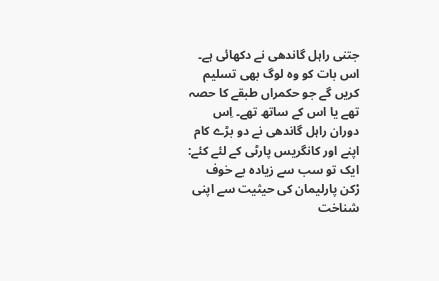جتنی راہل گاندھی نے دکھائی ہے۔ اس بات کو وہ لوگ بھی تسلیم کریں گے جو حکمراں طبقے کا حصہ تھے یا اس کے ساتھ تھے۔ اِس دوران راہل گاندھی نے دو بڑے کام اپنے اور کانگریس پارٹی کے لئے کئے: ایک تو سب سے زیادہ بے خوف رْکن پارلیمان کی حیثیت سے اپنی شناخت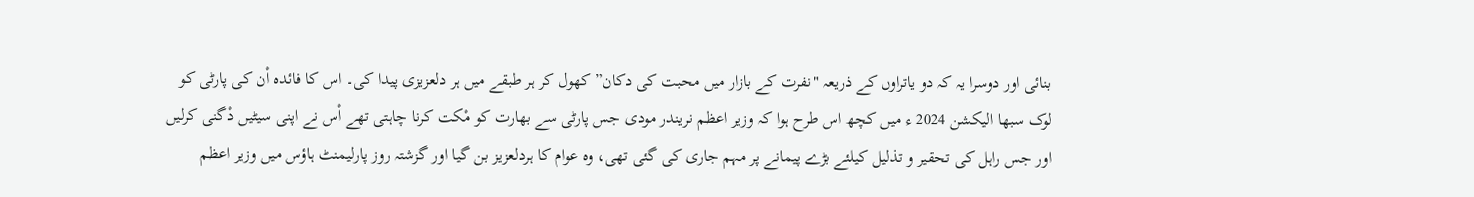بنائی اور دوسرا یہ کہ دو یاتراوں کے ذریعہ "نفرت کے بازار میں محبت کی دکان” کھول کر ہر طبقے میں ہر دلعزیزی پیدا کی۔ اس کا فائدہ اْن کی پارٹی کو لوک سبھا الیکشن 2024 ء میں کچھ اس طرح ہوا کہ وزیر اعظم نریندر مودی جس پارٹی سے بھارت کو مْکت کرنا چاہتی تھے اْس نے اپنی سیٹیں دْگنی کرلیں اور جس راہل کی تحقیر و تذلیل کیلئے بڑے پیمانے پر مہم جاری کی گئی تھی، وہ عوام کا ہردلعزیز بن گیا اور گزشتہ روز پارلیمنٹ ہاؤس میں وزیر اعظم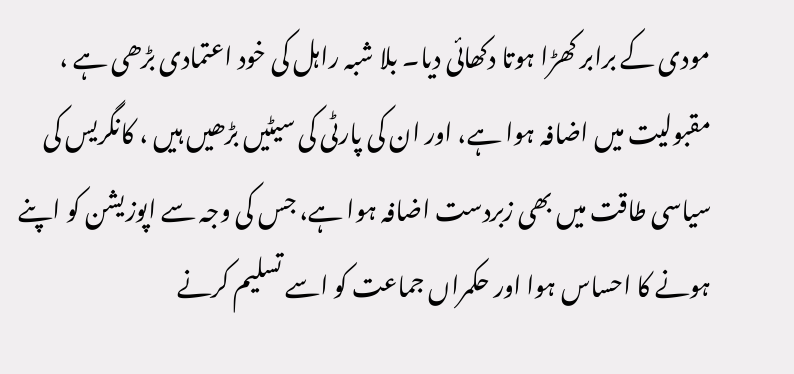مودی کے برابر کھڑا ہوتا دکھائی دیا۔ بلا شبہ راہل کی خود اعتمادی بڑھی ہے ، مقبولیت میں اضافہ ہوا ہے، اور ان کی پارٹی کی سیٹیں بڑھیں ہیں ، کانگریس کی سیاسی طاقت میں بھی زبردست اضافہ ہوا ہے، جس کی وجہ سے اپوزیشن کو اپنے ہونے کا احساس ہوا اور حکمراں جماعت کو اسے تسلیم کرنے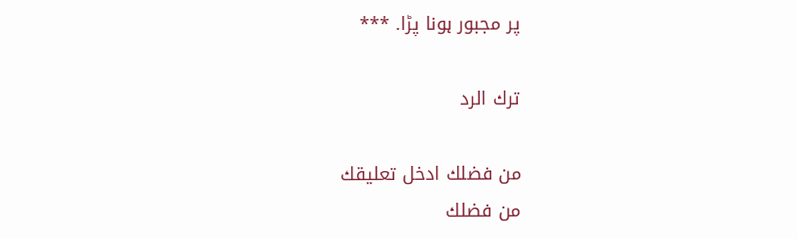پر مجبور ہونا پڑا. ***

ترك الرد

من فضلك ادخل تعليقك
من فضلك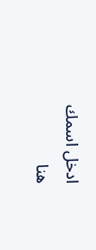ادخل اسمك هنا